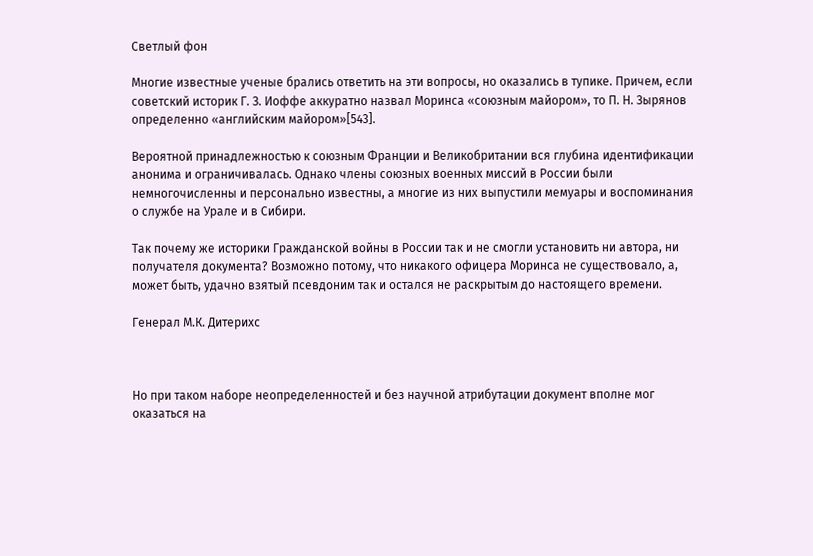Светлый фон

Многие известные ученые брались ответить на эти вопросы, но оказались в тупике. Причем, если советский историк Г. З. Иоффе аккуратно назвал Моринса «союзным майором», то П. Н. Зырянов определенно «английским майором»[543].

Вероятной принадлежностью к союзным Франции и Великобритании вся глубина идентификации анонима и ограничивалась. Однако члены союзных военных миссий в России были немногочисленны и персонально известны, а многие из них выпустили мемуары и воспоминания о службе на Урале и в Сибири.

Так почему же историки Гражданской войны в России так и не смогли установить ни автора, ни получателя документа? Возможно потому, что никакого офицера Моринса не существовало, а, может быть, удачно взятый псевдоним так и остался не раскрытым до настоящего времени.

Генерал М.К. Дитерихс



Но при таком наборе неопределенностей и без научной атрибутации документ вполне мог оказаться на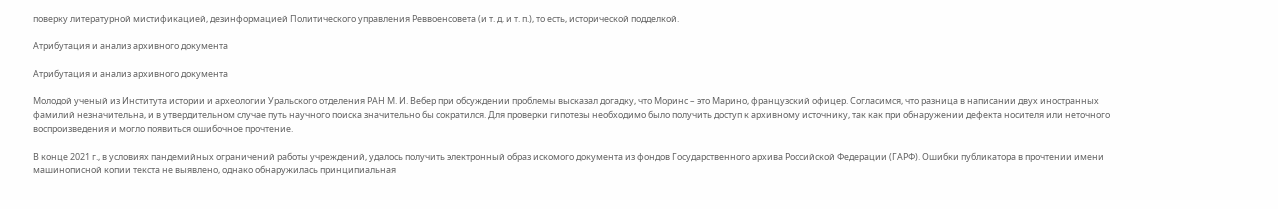поверку литературной мистификацией, дезинформацией Политического управления Реввоенсовета (и т. д. и т. п.), то есть, исторической подделкой.

Атрибутация и анализ архивного документа

Атрибутация и анализ архивного документа

Молодой ученый из Института истории и археологии Уральского отделения РАН М. И. Вебер при обсуждении проблемы высказал догадку, что Моринс – это Марино, французский офицер. Согласимся, что разница в написании двух иностранных фамилий незначительна, и в утвердительном случае путь научного поиска значительно бы сократился. Для проверки гипотезы необходимо было получить доступ к архивному источнику, так как при обнаружении дефекта носителя или неточного воспроизведения и могло появиться ошибочное прочтение.

В конце 2021 г., в условиях пандемийных ограничений работы учреждений, удалось получить электронный образ искомого документа из фондов Государственного архива Российской Федерации (ГАРФ). Ошибки публикатора в прочтении имени машинописной копии текста не выявлено, однако обнаружилась принципиальная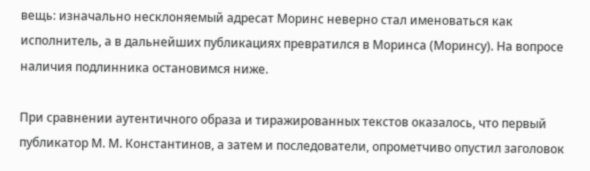вещь: изначально несклоняемый адресат Моринс неверно стал именоваться как исполнитель, а в дальнейших публикациях превратился в Моринса (Моринсу). На вопросе наличия подлинника остановимся ниже.

При сравнении аутентичного образа и тиражированных текстов оказалось, что первый публикатор М. М. Константинов, а затем и последователи, опрометчиво опустил заголовок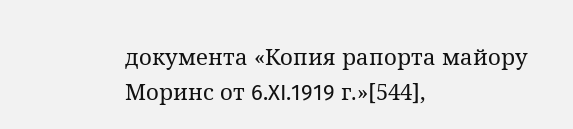документа «Копия рапорта майору Моринс от 6.XI.1919 г.»[544],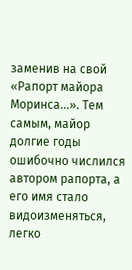заменив на свой «Рапорт майора Моринса…». Тем самым, майор долгие годы ошибочно числился автором рапорта, а его имя стало видоизменяться, легко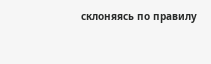склоняясь по правилу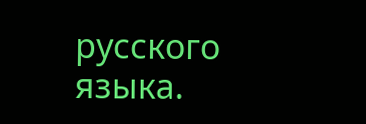русского языка.